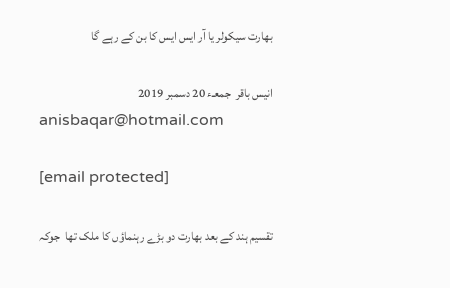بھارت سیکولر یا آر ایس ایس کا بن کے رہے گا

انیس باقر  جمعـء 20 دسمبر 2019
anisbaqar@hotmail.com

[email protected]

تقسیم ہند کے بعد بھارت دو بڑے رہنماؤں کا ملک تھا  جوکہ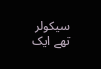سیکولر تھے ایک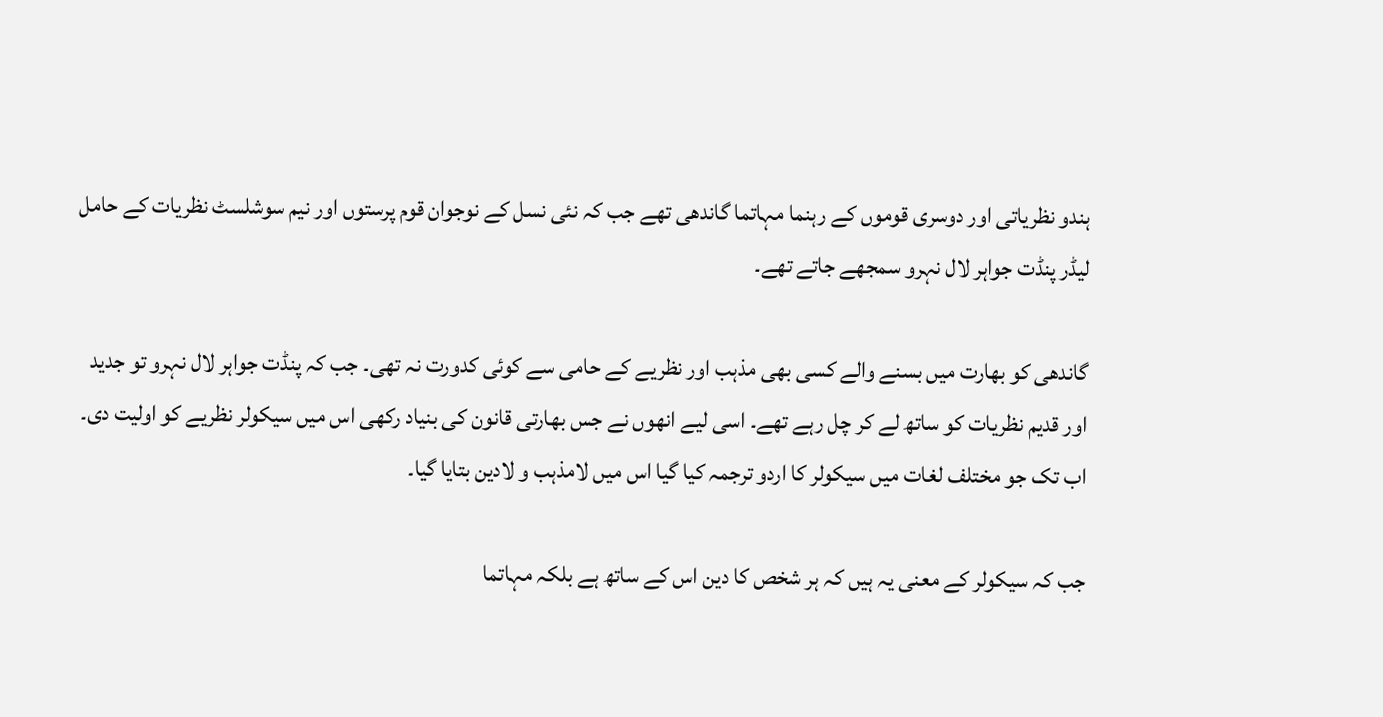ہندو نظریاتی اور دوسری قوموں کے رہنما مہاتما گاندھی تھے جب کہ نئی نسل کے نوجوان قوم پرستوں اور نیم سوشلسٹ نظریات کے حامل لیڈر پنڈت جواہر لال نہرو سمجھے جاتے تھے۔

گاندھی کو بھارت میں بسنے والے کسی بھی مذہب اور نظریے کے حامی سے کوئی کدورت نہ تھی۔ جب کہ پنڈت جواہر لال نہرو تو جدید اور قدیم نظریات کو ساتھ لے کر چل رہے تھے۔ اسی لیے انھوں نے جس بھارتی قانون کی بنیاد رکھی اس میں سیکولر نظریے کو اولیت دی۔ اب تک جو مختلف لغات میں سیکولر کا اردو ترجمہ کیا گیا اس میں لامذہب و لادین بتایا گیا۔

جب کہ سیکولر کے معنی یہ ہیں کہ ہر شخص کا دین اس کے ساتھ ہے بلکہ مہاتما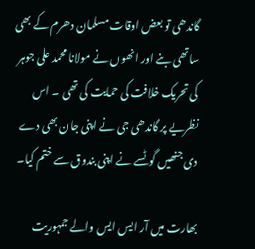گاندھی تو بعض اوقات مسلمان دھرم کے بھی ساتھی بنے اور انھوں نے مولانا محمد علی جوہر کی تحریک خلافت کی حمایت کی تھی ۔ اس نظریے پر گاندھی جی نے اپنی جان بھی دے دی جنھیں گوٹسے نے اپنی بندوق سے ختم کیا۔

بھارت میں آر ایس ایس والے جمہوریت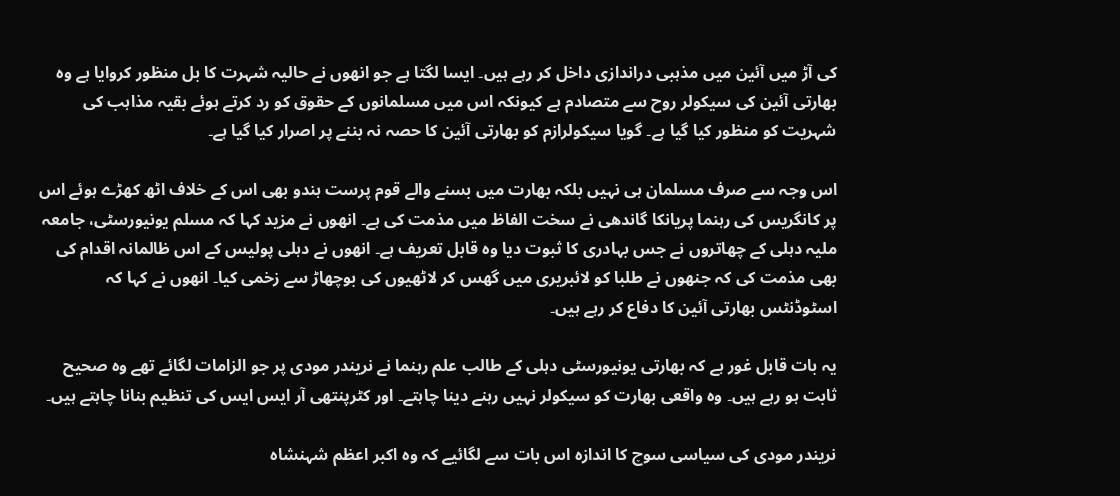کی آڑ میں آئین میں مذہبی دراندازی داخل کر رہے ہیں۔ ایسا لگتا ہے جو انھوں نے حالیہ شہرت کا بل منظور کروایا ہے وہ بھارتی آئین کی سیکولر روح سے متصادم ہے کیونکہ اس میں مسلمانوں کے حقوق کو رد کرتے ہوئے بقیہ مذاہب کی شہریت کو منظور کیا گیا ہے۔ گویا سیکولرازم کو بھارتی آئین کا حصہ نہ بننے پر اصرار کیا گیا ہے۔

اس وجہ سے صرف مسلمان ہی نہیں بلکہ بھارت میں بسنے والے قوم پرست ہندو بھی اس کے خلاف اٹھ کھڑے ہوئے اس پر کانگریس کی رہنما پریانکا گاندھی نے سخت الفاظ میں مذمت کی ہے۔ انھوں نے مزید کہا کہ مسلم یونیورسٹی، جامعہ ملیہ دہلی کے چھاتروں نے جس بہادری کا ثبوت دیا وہ قابل تعریف ہے۔ انھوں نے دہلی پولیس کے اس ظالمانہ اقدام کی بھی مذمت کی کہ جنھوں نے طلبا کو لائبریری میں گھس کر لاٹھیوں کی بوچھاڑ سے زخمی کیا۔ انھوں نے کہا کہ اسٹوڈنٹس بھارتی آئین کا دفاع کر رہے ہیں۔

یہ بات قابل غور ہے کہ بھارتی یونیورسٹی دہلی کے طالب علم رہنما نے نریندر مودی پر جو الزامات لگائے تھے وہ صحیح ثابت ہو رہے ہیں۔ وہ واقعی بھارت کو سیکولر نہیں رہنے دینا چاہتے۔ اور کٹرپنتھی آر ایس ایس کی تنظیم بنانا چاہتے ہیں۔

نریندر مودی کی سیاسی سوچ کا اندازہ اس بات سے لگائیے کہ وہ اکبر اعظم شہنشاہ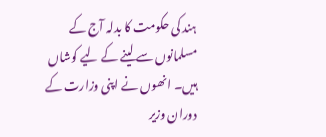ہند کی حکومت کا بدلہ آج کے مسلمانوں سے لینے کے لیے کوشاں ہیں۔ انھوں نے اپنی وزارت کے دوران وزیر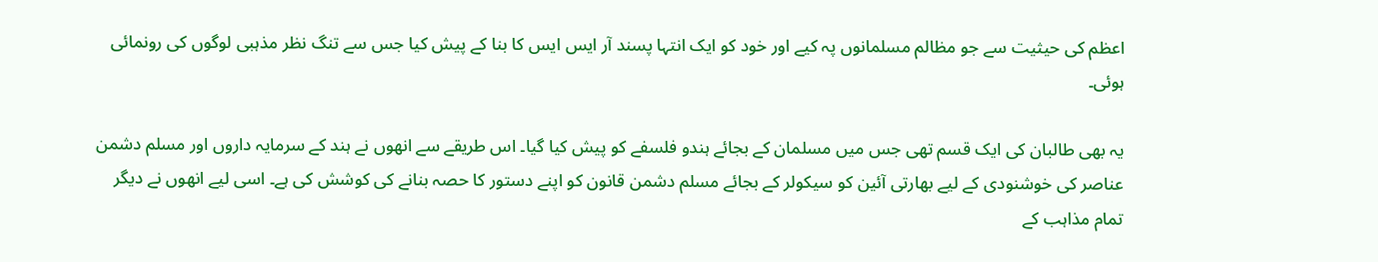اعظم کی حیثیت سے جو مظالم مسلمانوں پہ کیے اور خود کو ایک انتہا پسند آر ایس ایس کا بنا کے پیش کیا جس سے تنگ نظر مذہبی لوگوں کی رونمائی ہوئی۔

یہ بھی طالبان کی ایک قسم تھی جس میں مسلمان کے بجائے ہندو فلسفے کو پیش کیا گیا۔ اس طریقے سے انھوں نے ہند کے سرمایہ داروں اور مسلم دشمن عناصر کی خوشنودی کے لیے بھارتی آئین کو سیکولر کے بجائے مسلم دشمن قانون کو اپنے دستور کا حصہ بنانے کی کوشش کی ہے۔ اسی لیے انھوں نے دیگر تمام مذاہب کے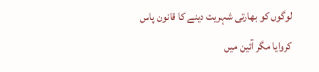لوگوں کو بھارتی شہریت دینے کا قانون پاس کروایا مگر آئین میں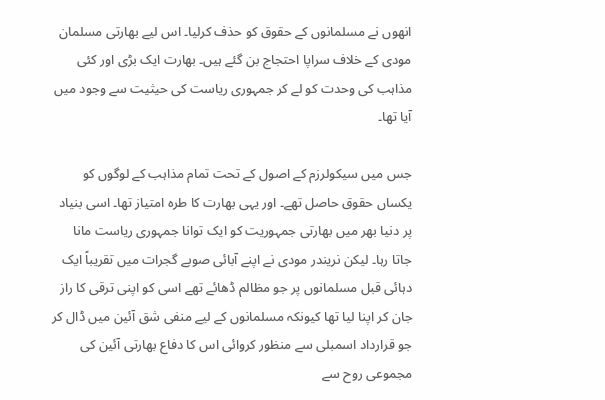انھوں نے مسلمانوں کے حقوق کو حذف کرلیا۔ اس لیے بھارتی مسلمان مودی کے خلاف سراپا احتجاج بن گئے ہیں۔ بھارت ایک بڑی اور کئی مذاہب کی وحدت کو لے کر جمہوری ریاست کی حیثیت سے وجود میں آیا تھا۔

جس میں سیکولرزم کے اصول کے تحت تمام مذاہب کے لوگوں کو یکساں حقوق حاصل تھے۔ اور یہی بھارت کا طرہ امتیاز تھا۔ اسی بنیاد پر دنیا بھر میں بھارتی جمہوریت کو ایک توانا جمہوری ریاست مانا جاتا رہا۔ لیکن نریندر مودی نے اپنے آبائی صوبے گجرات میں تقریباً ایک دہائی قبل مسلمانوں پر جو مظالم ڈھائے تھے اسی کو اپنی ترقی کا راز جان کر اپنا لیا تھا کیونکہ مسلمانوں کے لیے منفی شق آئین میں ڈال کر جو قرارداد اسمبلی سے منظور کروائی اس کا دفاع بھارتی آئین کی مجموعی روح سے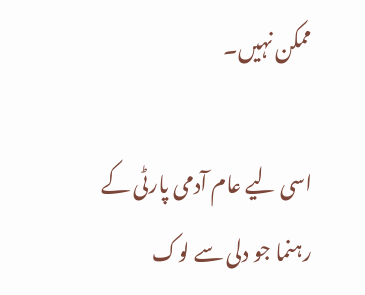ممکن نہیں۔

اسی لیے عام آدمی پارٹی کے رہنما جو دلی سے لوک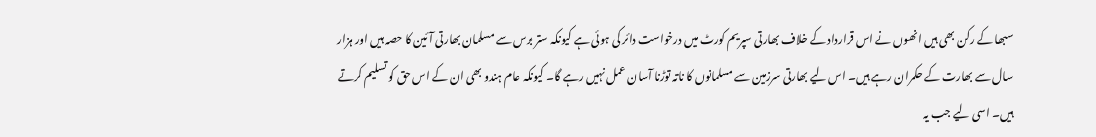سبھا کے رکن بھی ہیں انھوں نے اس قرارداد کے خلاف بھارتی سپریم کورٹ میں درخواست دائر کی ہوئی ہے کیونکہ ستر برس سے مسلمان بھارتی آئین کا حصہ ہیں اور ہزار سال سے بھارت کے حکمران رہے ہیں۔ اس لیے بھارتی سرزمین سے مسلمانوں کا ناتہ توڑنا آسان عمل نہیں رہے گا۔ کیونکہ عام ہندو بھی ان کے اس حق کو تسلیم کرتے ہیں۔ اسی لیے جب یہ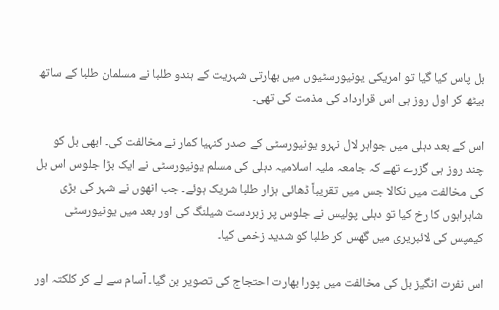بل پاس کیا گیا تو امریکی یونیورسٹیوں میں بھارتی شہریت کے ہندو طلبا نے مسلمان طلبا کے ساتھ بیٹھ کر اول روز ہی اس قرارداد کی مذمت کی تھی۔

اس کے بعد دہلی میں جواہر لال نہرو یونیورسٹی کے صدر کنہیا کمار نے مخالفت کی۔ ابھی بل کو چند روز ہی گزرے تھے کہ جامعہ ملیہ اسلامیہ دہلی کی مسلم یونیورسٹی نے ایک بڑا جلوس اس بل کی مخالفت میں نکالا جس میں تقریباً ڈھائی ہزار طلبا شریک ہوئے۔ جب انھوں نے شہر کی بڑی شاہراہوں کا رخ کیا تو دہلی پولیس نے جلوس پر زبردست شیلنگ کی اور بعد میں یونیورسٹی کیمپس کی لائبریری میں گھس کر طلبا کو شدید زخمی کیا۔

اس نفرت انگیز بل کی مخالفت میں پورا بھارت احتجاج کی تصویر بن گیا۔ آسام سے لے کر کلکتہ اور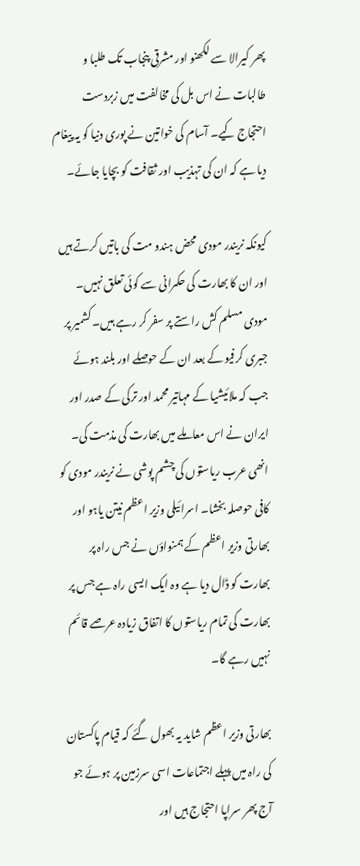پھر کیرالا سے لکھنو اور مشرقی پنجاب تک طلبا و طالبات نے اس بل کی مخالفت میں زبردست احتجاج کیے۔ آسام کی خواتین نے پوری دنیا کو یہ پیغام دیا ہے کہ ان کی تہذیب اور ثقافت کو بچایا جائے۔

کیونکہ نریندر مودی محض ہندو مت کی باتیں کرتے ہیں اور ان کا بھارت کی حکمرانی سے کوئی تعلق نہیں۔ مودی مسلم کش راستے پر سفر کر رہے ہیں۔ کشمیر پر جبری کرفیو کے بعد ان کے حوصلے اور بلند ہوئے جب کہ ملائیشیا کے مہاتیر محمد اور ترکی کے صدر اور ایران نے اس معاملے میں بھارت کی مذمت کی۔ انھی عرب ریاستوں کی چشم پوشی نے نریندر مودی کو کافی حوصلہ بخشا۔ اسرائیلی وزیر اعظم نیتن یاہو اور بھارتی وزیر اعظم کے ہمنواؤں نے جس راہ پر بھارت کو ڈال دیا ہے وہ ایک ایسی راہ ہے جس پر بھارت کی تمام ریاستوں کا اتفاق زیادہ عرصے قائم نہیں رہے گا۔

بھارتی وزیر اعظم شاید یہ بھول گئے کہ قیام پاکستان کی راہ میں پہلے اجتماعات اسی سرزمین پر ہوئے جو آج پھر سراپا احتجاج ہیں اور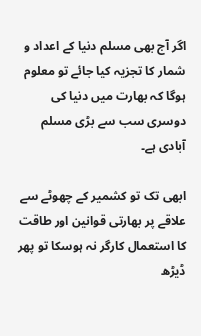اگر آج بھی مسلم دنیا کے اعداد و شمار کا تجزیہ کیا جائے تو معلوم ہوگا کہ بھارت میں دنیا کی دوسری سب سے بڑی مسلم آبادی ہے۔

ابھی تک تو کشمیر کے چھوٹے سے علاقے پر بھارتی قوانین اور طاقت کا استعمال کارگر نہ ہوسکا تو پھر ڈیڑھ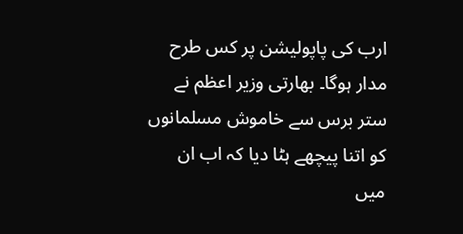ارب کی پاپولیشن پر کس طرح مدار ہوگا۔ بھارتی وزیر اعظم نے ستر برس سے خاموش مسلمانوں کو اتنا پیچھے ہٹا دیا کہ اب ان میں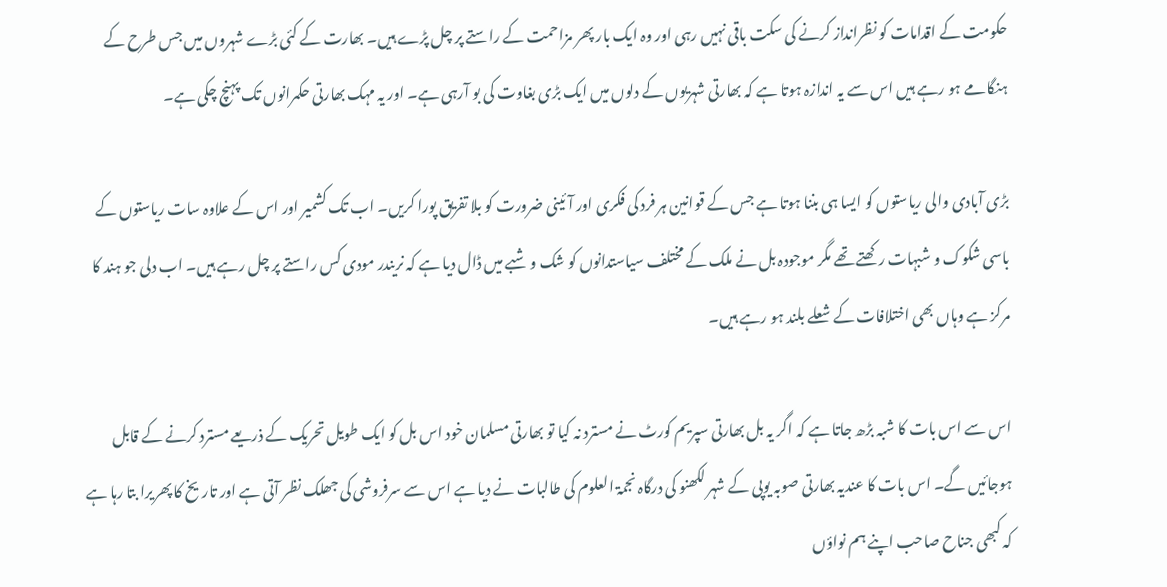حکومت کے اقدامات کو نظرانداز کرنے کی سکت باقی نہیں رہی اور وہ ایک بار پھر مزاحمت کے راستے پر چل پڑے ہیں۔ بھارت کے کئی بڑے شہروں میں جس طرح کے ہنگامے ہو رہے ہیں اس سے یہ اندازہ ہوتا ہے کہ بھارتی شہریوں کے دلوں میں ایک بڑی بغاوت کی بو آرہی ہے۔ اور یہ مہک بھارتی حکمرانوں تک پہنچ چکی ہے۔

بڑی آبادی والی ریاستوں کو ایسا ہی بننا ہوتا ہے جس کے قوانین ہر فرد کی فکری اور آئینی ضرورت کو بلا تفریق پورا کریں۔ اب تک کشمیر اور اس کے علاوہ سات ریاستوں کے باسی شکوک و شبہات رکھتے تھے مگر موجودہ بل نے ملک کے مختلف سیاستدانوں کو شک و شبے میں ڈال دیا ہے کہ نریندر مودی کس راستے پر چل رہے ہیں۔ اب دلی جو ہند کا مرکز ہے وہاں بھی اختلافات کے شعلے بلند ہو رہے ہیں۔

اس سے اس بات کا شبہ بڑھ جاتا ہے کہ اگر یہ بل بھارتی سپریم کورٹ نے مسترد نہ کیا تو بھارتی مسلمان خود اس بل کو ایک طویل تحریک کے ذریعے مسترد کرنے کے قابل ہوجائیں گے۔ اس بات کا عندیہ بھارتی صوبہ یوپی کے شہر لکھنو کی درگاہ نجمۃ العلوم کی طالبات نے دیا ہے اس سے سرفروشی کی جھلک نظر آتی ہے اور تاریخ کا پھریرا بتا رہا ہے کہ کبھی جناح صاحب اپنے ہم نواؤں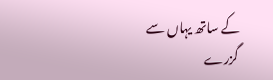کے ساتھ یہاں سے گزرے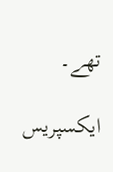تھے۔

ایکسپریس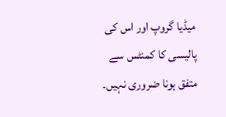میڈیا گروپ اور اس کی پالیسی کا کمنٹس سے متفق ہونا ضروری نہیں۔